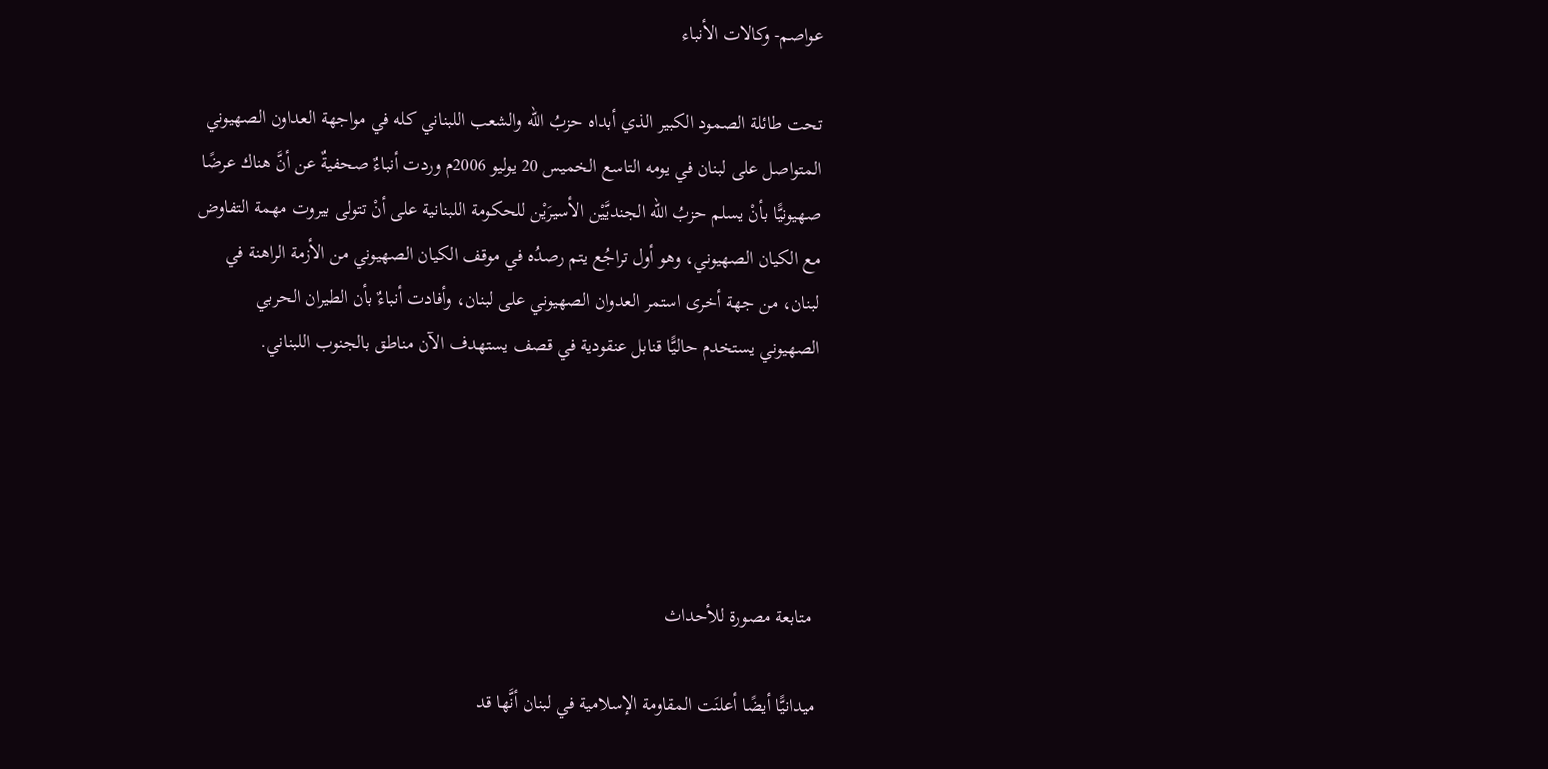عواصم- وكالات الأنباء

تحت طائلة الصمود الكبير الذي أبداه حزبُ الله والشعب اللبناني كله في مواجهة العداون الصهيوني المتواصل على لبنان في يومه التاسع الخميس 20 يوليو 2006م وردت أنباءٌ صحفيةٌ عن أنَّ هناك عرضًا صهيونيًّا بأنْ يسلم حزبُ الله الجنديَّيْن الأسيرَيْن للحكومة اللبنانية على أنْ تتولى بيروت مهمة التفاوض مع الكيان الصهيوني، وهو أول تراجُع يتم رصدُه في موقف الكيان الصهيوني من الأزمة الراهنة في لبنان، من جهة أخرى استمر العدوان الصهيوني على لبنان، وأفادت أنباءٌ بأن الطيران الحربي الصهيوني يستخدم حاليًّا قنابل عنقودية في قصف يستهدف الآن مناطق بالجنوب اللبناني.





 متابعة مصورة للأحداث

ميدانيًّا أيضًا أعلنَت المقاومة الإسلامية في لبنان أنَّها قد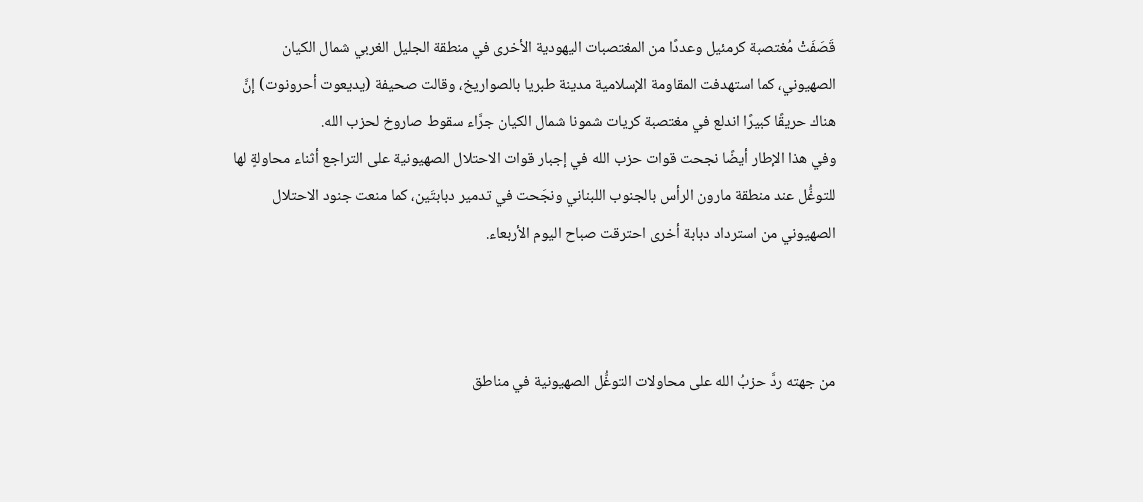قَصَفَتْ مُغتصبة كرمئيل وعددًا من المغتصبات اليهودية الأخرى في منطقة الجليل الغربي شمال الكيان الصهيوني، كما استهدفت المقاومة الإسلامية مدينة طبريا بالصواريخ، وقالت صحيفة (يديعوت أحرونوت) إنَّ هناك حريقًا كبيرًا اندلع في مغتصبة كريات شمونا شمال الكيان جرَّاء سقوط صاروخ لحزب الله.
وفي هذا الإطار أيضًا نجحت قوات حزب الله في إجبار قوات الاحتلال الصهيونية على التراجع أثناء محاولةٍ لها للتوغُّل عند منطقة مارون الرأس بالجنوب اللبناني ونجَحت في تدمير دبابتَين، كما منعت جنود الاحتلال الصهيوني من استرداد دبابة أخرى احترقت صباح اليوم الأربعاء.



من جهته ردَّ حزبُ الله على محاولات التوغُّل الصهيونية في مناطق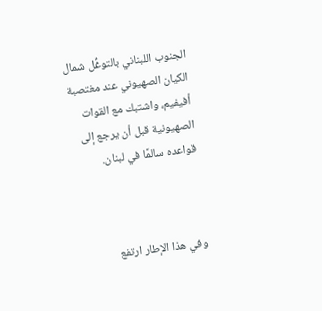الجنوب اللبناني بالتوغُّل شمال الكيان الصهيوني عند مغتصبة أفيفيم، واشتبك مع القوات الصهيونية قبل أن يرجع إلى قواعده سالمًا في لبنان.



وفي هذا الإطار ارتفع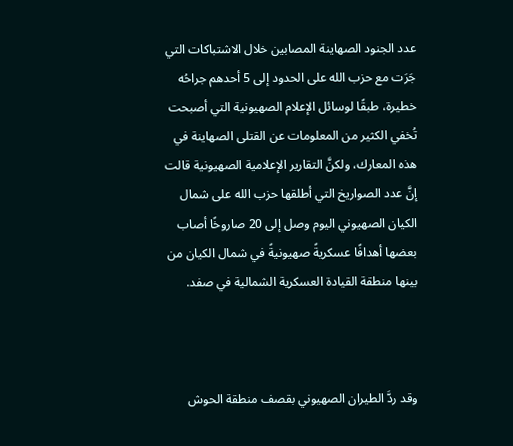عدد الجنود الصهاينة المصابين خلال الاشتباكات التي جَرَت مع حزب الله على الحدود إلى 5 أحدهم جراحُه خطيرة، طبقًا لوسائل الإعلام الصهيونية التي أصبحت تُخفي الكثير من المعلومات عن القتلى الصهاينة في هذه المعارك، ولكنَّ التقارير الإعلامية الصهيونية قالت إنَّ عدد الصواريخ التي أطلقها حزب الله على شمال الكيان الصهيوني اليوم وصل إلى 20 صاروخًا أصاب بعضها أهدافًا عسكريةً صهيونيةً في شمال الكيان من بينها منطقة القيادة العسكرية الشمالية في صفد.



وقد ردَّ الطيران الصهيوني بقصف منطقة الحوش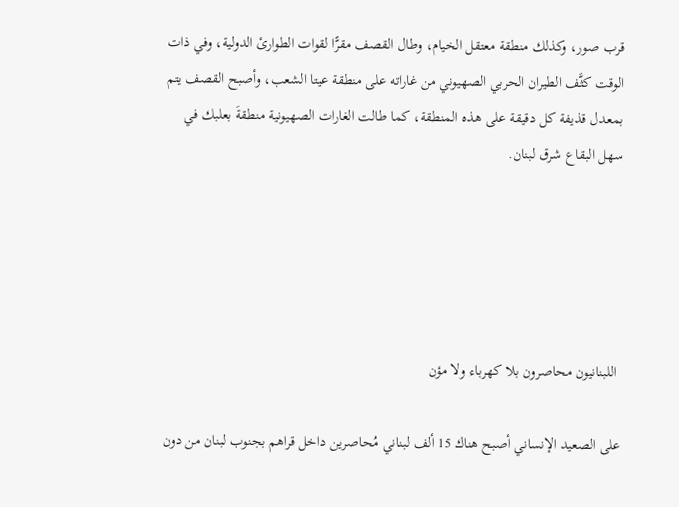قرب صور، وكذلك منطقة معتقل الخيام، وطال القصف مقرًّا لقوات الطوارئ الدولية، وفي ذات الوقت كثَّف الطيران الحربي الصهيوني من غاراته على منطقة عيتا الشعب، وأصبح القصف يتم بمعدل قذيفة كل دقيقة على هذه المنطقة، كما طالت الغارات الصهيونية منطقةَ بعلبك في سهل البقاع شرق لبنان.





 اللبنانيون محاصرون بلا كهرباء ولا مؤن

على الصعيد الإنساني أصبح هناك 15 ألف لبناني مُحاصرين داخل قراهم بجنوب لبنان من دون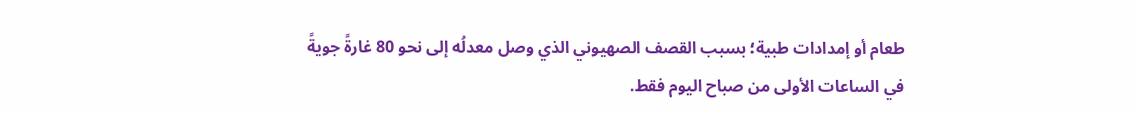طعام أو إمدادات طبية؛ بسبب القصف الصهيوني الذي وصل معدلُه إلى نحو 80 غارةً جويةً في الساعات الأولى من صباح اليوم فقط.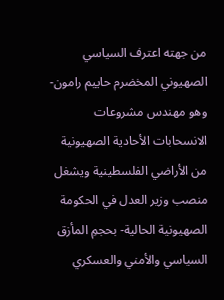من جهته اعترف السياسي الصهيوني المخضرم حاييم رامون- وهو مهندس مشروعات الانسحابات الأحادية الصهيونية من الأراضي الفلسطينية ويشغل منصب وزير العدل في الحكومة الصهيونية الحالية- بحجمِ المأزق السياسي والأمني والعسكري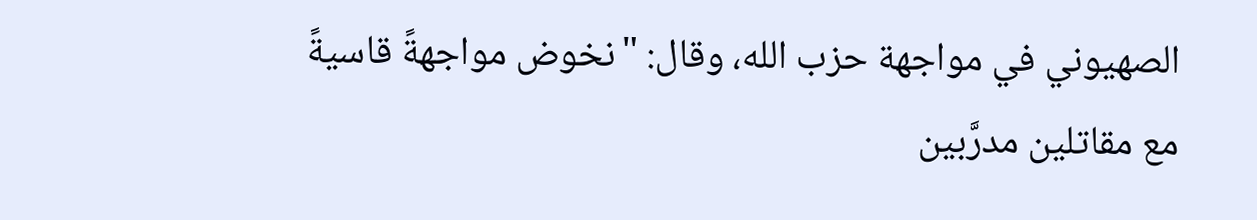الصهيوني في مواجهة حزب الله، وقال: "نخوض مواجهةً قاسيةً مع مقاتلين مدرَّبين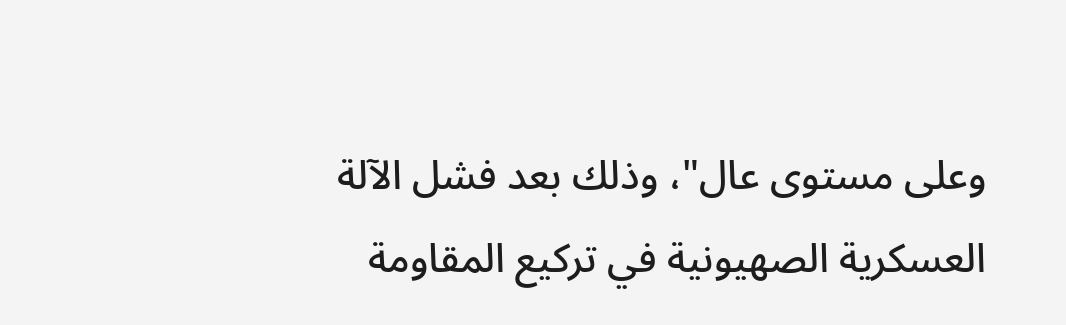وعلى مستوى عال"، وذلك بعد فشل الآلة العسكرية الصهيونية في تركيع المقاومة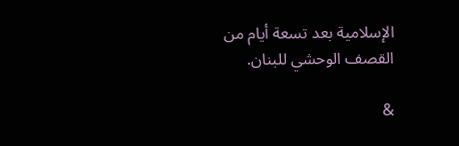الإسلامية بعد تسعة أيام من القصف الوحشي للبنان.

&